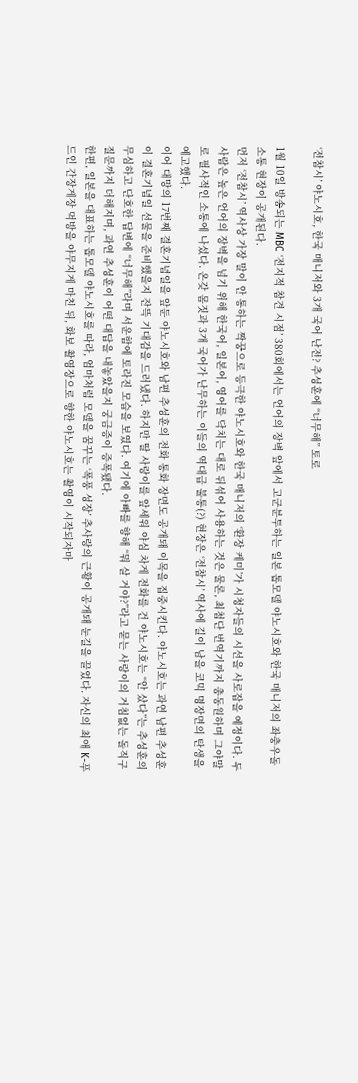‘전참시’ 야노시호, 한국 매니저와 3개 국어 난전? 추성훈에 “너무해” 토로

1월 10일 방송되는 MBC ‘전지적 참견 시점’ 380회에서는 언어의 장벽 앞에서 고군분투하는 일본 톱모델 야노시호와 한국 매니저의 좌충우돌 소통 현장이 공개된다.
먼저 ‘전참시’ 역사상 가장 말이 안 통하는 짝꿍으로 등극한 야노시호와 한국 매니저의 ‘환장 케미’가 시청자들의 시선을 사로잡을 예정이다. 두 사람은 높은 언어의 장벽을 넘기 위해 한국어, 일본어, 영어를 닥치는 대로 뒤섞어 사용하는 것은 물론, 최첨단 번역기까지 총동원하며 그야말로 필사적인 소통에 나섰다. 온갖 몸짓과 3개 국어가 난무하는 이들의 역대급 불통(?) 현장은 ‘전참시’ 역사에 길이 남을 코믹 명장면의 탄생을 예고했다.
이어 대망의 17번째 결혼기념일을 앞둔 야노시호와 남편 추성훈의 전화 통화 장면도 공개돼 이목을 집중시킨다. 야노시호는 과연 남편 추성훈이 결혼기념일 선물을 준비했을지 잔뜩 기대감을 드러냈다. 하지만 딸 사랑이를 앞세워 야심 차게 전화를 건 야노시호는 “안 샀다”는 추성훈의 무심하고 단호한 답변에 “너무해”라며 서운함에 토라진 모습을 보였다. 여기에 아빠를 향해 “뭐 살 거야?”라고 묻는 사랑이의 거침없는 돌직구 질문까지 더해지며, 과연 추성훈이 어떤 대답을 내놓았을지 궁금증이 증폭됐다.
한편, 일본을 대표하는 톱모델 야노시호를 따라, 엄마처럼 모델을 꿈꾸는 ‘폭풍 성장’ 추사랑의 근황이 공개돼 눈길을 끌었다. 자신의 최애 K-푸드인 간장게장 먹방을 야무지게 마친 뒤, 화보 촬영장으로 향한 야노시호는 촬영이 시작되자마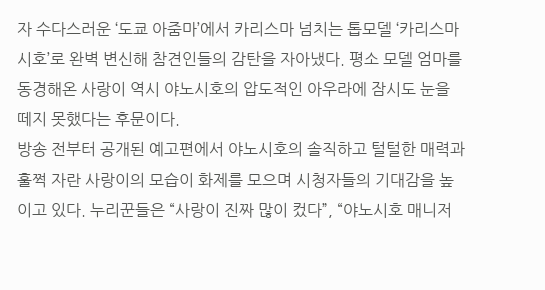자 수다스러운 ‘도쿄 아줌마’에서 카리스마 넘치는 톱모델 ‘카리스마 시호’로 완벽 변신해 참견인들의 감탄을 자아냈다. 평소 모델 엄마를 동경해온 사랑이 역시 야노시호의 압도적인 아우라에 잠시도 눈을 떼지 못했다는 후문이다.
방송 전부터 공개된 예고편에서 야노시호의 솔직하고 털털한 매력과 훌쩍 자란 사랑이의 모습이 화제를 모으며 시청자들의 기대감을 높이고 있다. 누리꾼들은 “사랑이 진짜 많이 컸다”, “야노시호 매니저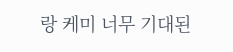랑 케미 너무 기대된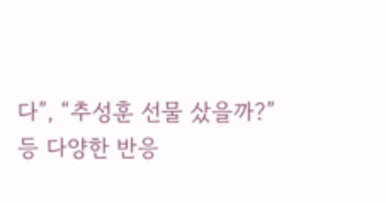다”, “추성훈 선물 샀을까?” 등 다양한 반응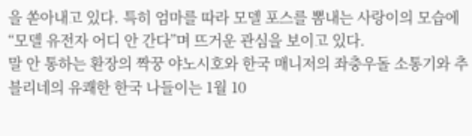을 쏟아내고 있다. 특히 엄마를 따라 모델 포스를 뽐내는 사랑이의 모습에 “모델 유전자 어디 안 간다”며 뜨거운 관심을 보이고 있다.
말 안 통하는 환장의 짝꿍 야노시호와 한국 매니저의 좌충우돌 소통기와 추블리네의 유쾌한 한국 나들이는 1월 10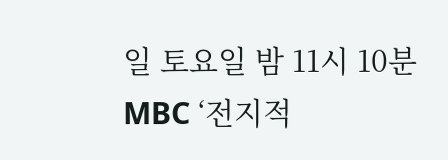일 토요일 밤 11시 10분 MBC ‘전지적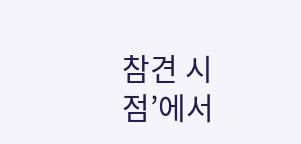참견 시점’에서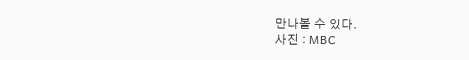만나볼 수 있다.
사진 : MBC